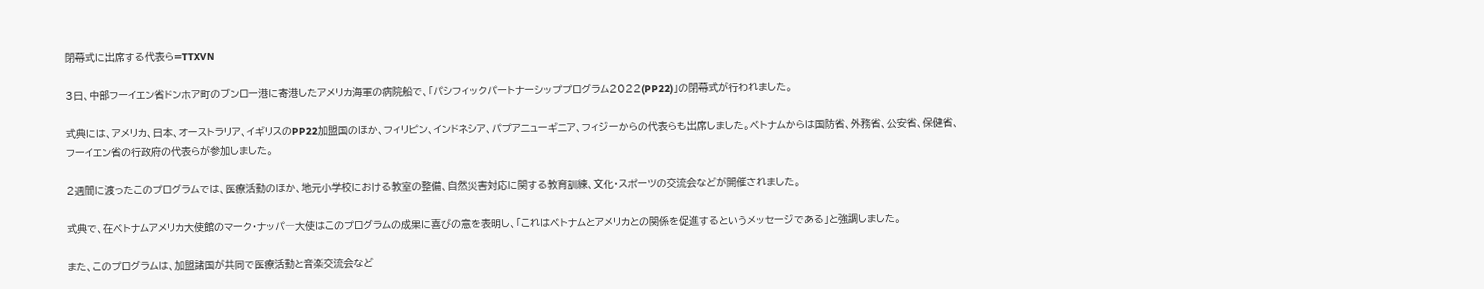閉幕式に出席する代表ら=TTXVN

3日、中部フーイエン省ドンホア町のブンロー港に寄港したアメリカ海軍の病院船で、「パシフィックパートナーシッププログラム2022(PP22)」の閉幕式が行われました。

式典には、アメリカ、日本、オーストラリア、イギリスのPP22加盟国のほか、フィリピン、インドネシア、パプアニューギニア、フィジーからの代表らも出席しました。ベトナムからは国防省、外務省、公安省、保健省、フーイエン省の行政府の代表らが参加しました。

2週間に渡ったこのプログラムでは、医療活動のほか、地元小学校における教室の整備、自然災害対応に関する教育訓練、文化・スポーツの交流会などが開催されました。

式典で、在ベトナムアメリカ大使館のマーク・ナッパ―大使はこのプログラムの成果に喜びの意を表明し、「これはベトナムとアメリカとの関係を促進するというメッセージである」と強調しました。

また、このプログラムは、加盟諸国が共同で医療活動と音楽交流会など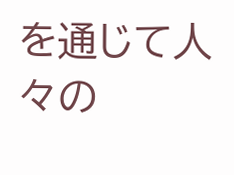を通じて人々の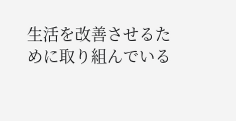生活を改善させるために取り組んでいる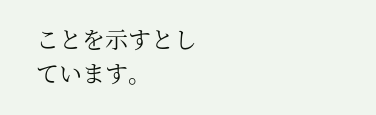ことを示すとしています。